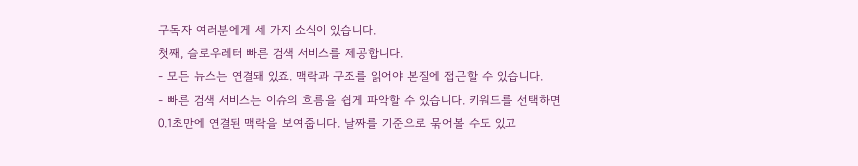구독자 여러분에게 세 가지 소식이 있습니다.
첫째, 슬로우레터 빠른 검색 서비스를 제공합니다.
- 모든 뉴스는 연결돼 있죠. 맥락과 구조를 읽어야 본질에 접근할 수 있습니다.
- 빠른 검색 서비스는 이슈의 흐름을 쉽게 파악할 수 있습니다. 키워드를 선택하면 0.1초만에 연결된 맥락을 보여줍니다. 날짜를 기준으로 묶어볼 수도 있고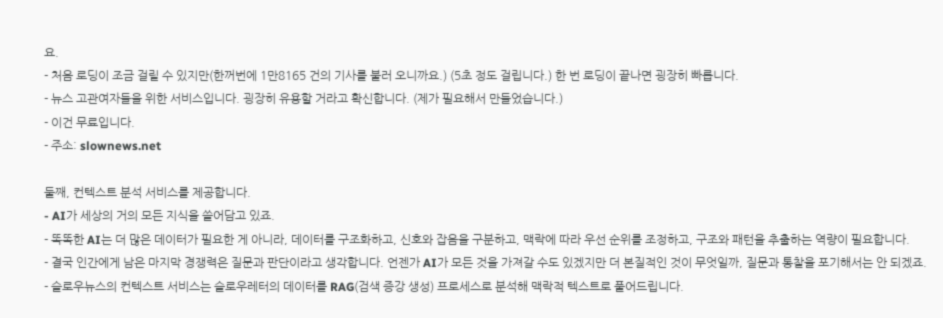요.
- 처음 로딩이 조금 걸릴 수 있지만(한꺼번에 1만8165 건의 기사를 불러 오니까요.) (5초 정도 걸립니다.) 한 번 로딩이 끝나면 굉장히 빠릅니다.
- 뉴스 고관여자들을 위한 서비스입니다. 굉장히 유용할 거라고 확신합니다. (제가 필요해서 만들었습니다.)
- 이건 무료입니다.
- 주소: slownews.net

둘째, 컨텍스트 분석 서비스를 제공합니다.
- AI가 세상의 거의 모든 지식을 쓸어담고 있죠.
- 똑똑한 AI는 더 많은 데이터가 필요한 게 아니라, 데이터를 구조화하고, 신호와 잡음을 구분하고, 맥락에 따라 우선 순위를 조정하고, 구조와 패턴을 추출하는 역량이 필요합니다.
- 결국 인간에게 남은 마지막 경쟁력은 질문과 판단이라고 생각합니다. 언젠가 AI가 모든 것을 가져갈 수도 있겠지만 더 본질적인 것이 무엇일까, 질문과 통찰을 포기해서는 안 되겠죠.
- 슬로우뉴스의 컨텍스트 서비스는 슬로우레터의 데이터를 RAG(검색 증강 생성) 프로세스로 분석해 맥락적 텍스트로 풀어드립니다.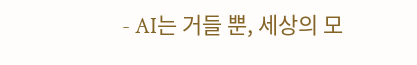- AI는 거들 뿐, 세상의 모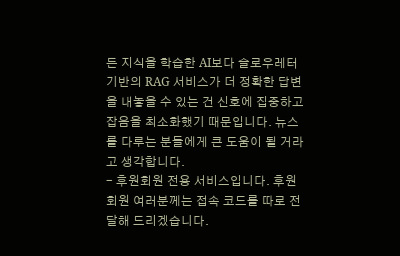든 지식을 학습한 AI보다 슬로우레터 기반의 RAG 서비스가 더 정확한 답변을 내놓을 수 있는 건 신호에 집중하고 잡음을 최소화했기 때문입니다. 뉴스를 다루는 분들에게 큰 도움이 될 거라고 생각합니다.
- 후원회원 전용 서비스입니다. 후원회원 여러분께는 접속 코드를 따로 전달해 드리겠습니다.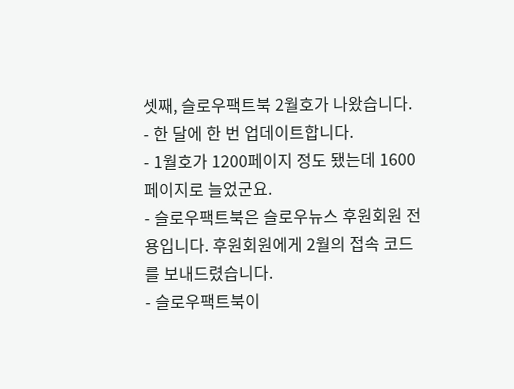셋째, 슬로우팩트북 2월호가 나왔습니다.
- 한 달에 한 번 업데이트합니다.
- 1월호가 1200페이지 정도 됐는데 1600페이지로 늘었군요.
- 슬로우팩트북은 슬로우뉴스 후원회원 전용입니다. 후원회원에게 2월의 접속 코드를 보내드렸습니다.
- 슬로우팩트북이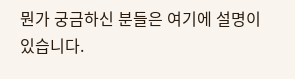뭔가 궁금하신 분들은 여기에 설명이 있습니다.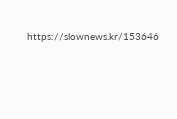https://slownews.kr/153646